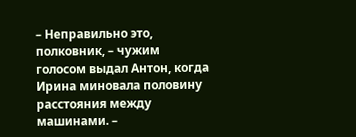– Неправильно это, полковник, – чужим голосом выдал Антон, когда Ирина миновала половину расстояния между машинами. –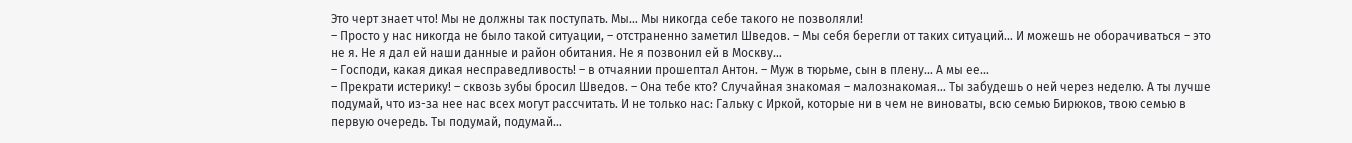Это черт знает что! Мы не должны так поступать. Мы… Мы никогда себе такого не позволяли!
– Просто у нас никогда не было такой ситуации, – отстраненно заметил Шведов. – Мы себя берегли от таких ситуаций… И можешь не оборачиваться – это не я. Не я дал ей наши данные и район обитания. Не я позвонил ей в Москву…
– Господи, какая дикая несправедливость! – в отчаянии прошептал Антон. – Муж в тюрьме, сын в плену… А мы ее…
– Прекрати истерику! – сквозь зубы бросил Шведов. – Она тебе кто? Случайная знакомая – малознакомая… Ты забудешь о ней через неделю. А ты лучше подумай, что из-за нее нас всех могут рассчитать. И не только нас: Гальку с Иркой, которые ни в чем не виноваты, всю семью Бирюков, твою семью в первую очередь. Ты подумай, подумай…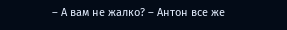– А вам не жалко? – Антон все же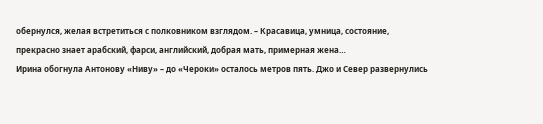обернулся, желая встретиться с полковником взглядом. – Красавица, умница, состояние, прекрасно знает арабский, фарси, английский, добрая мать, примерная жена…
Ирина обогнула Антонову «Ниву» – до «Чероки» осталось метров пять. Джо и Север развернулись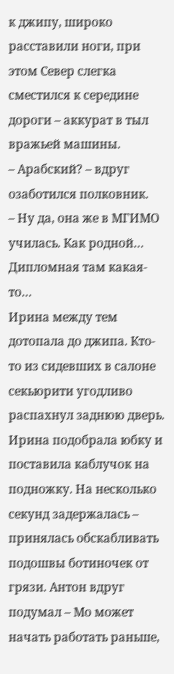к джипу, широко расставили ноги, при этом Север слегка сместился к середине дороги – аккурат в тыл вражьей машины.
– Арабский? – вдруг озаботился полковник.
– Ну да, она же в МГИМО училась. Как родной… Дипломная там какая-то…
Ирина между тем дотопала до джипа. Кто-то из сидевших в салоне секьюрити угодливо распахнул заднюю дверь. Ирина подобрала юбку и поставила каблучок на подножку. На несколько секунд задержалась – принялась обскабливать подошвы ботиночек от грязи. Антон вдруг подумал – Мо может начать работать раньше,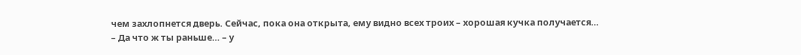чем захлопнется дверь. Сейчас, пока она открыта, ему видно всех троих – хорошая кучка получается…
– Да что ж ты раньше… – у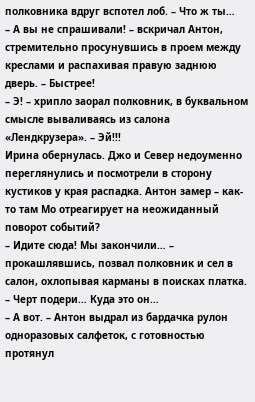полковника вдруг вспотел лоб. – Что ж ты…
– А вы не спрашивали! – вскричал Антон, стремительно просунувшись в проем между креслами и распахивая правую заднюю дверь. – Быстрее!
– Э! – хрипло заорал полковник, в буквальном смысле вываливаясь из салона «Лендкрузера». – Эй!!!
Ирина обернулась. Джо и Север недоуменно переглянулись и посмотрели в сторону кустиков у края распадка. Антон замер – как-то там Мо отреагирует на неожиданный поворот событий?
– Идите сюда! Мы закончили… – прокашлявшись, позвал полковник и сел в салон, охлопывая карманы в поисках платка. – Черт подери… Куда это он…
– А вот. – Антон выдрал из бардачка рулон одноразовых салфеток, с готовностью протянул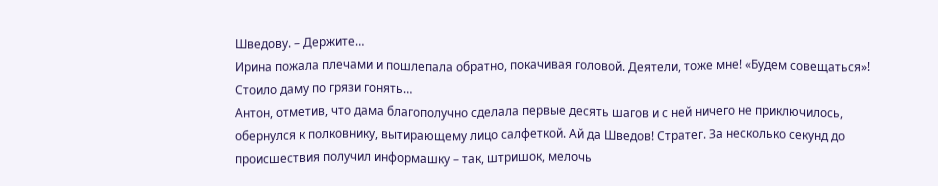Шведову. – Держите…
Ирина пожала плечами и пошлепала обратно, покачивая головой. Деятели, тоже мне! «Будем совещаться»! Стоило даму по грязи гонять…
Антон, отметив, что дама благополучно сделала первые десять шагов и с ней ничего не приключилось, обернулся к полковнику, вытирающему лицо салфеткой. Ай да Шведов! Стратег. За несколько секунд до происшествия получил информашку – так, штришок, мелочь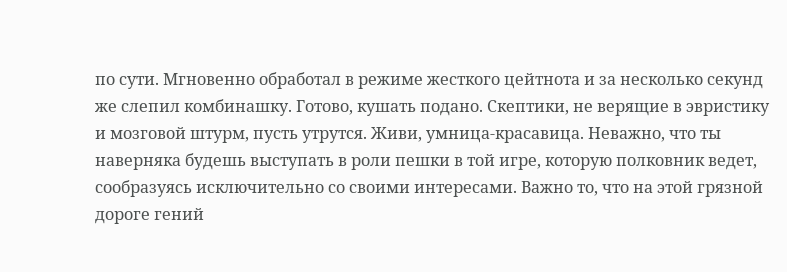по сути. Мгновенно обработал в режиме жесткого цейтнота и за несколько секунд же слепил комбинашку. Готово, кушать подано. Скептики, не верящие в эвристику и мозговой штурм, пусть утрутся. Живи, умница-красавица. Неважно, что ты наверняка будешь выступать в роли пешки в той игре, которую полковник ведет, сообразуясь исключительно со своими интересами. Важно то, что на этой грязной дороге гений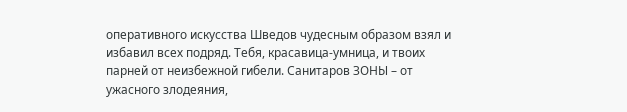оперативного искусства Шведов чудесным образом взял и избавил всех подряд. Тебя, красавица-умница, и твоих парней от неизбежной гибели. Санитаров ЗОНЫ – от ужасного злодеяния,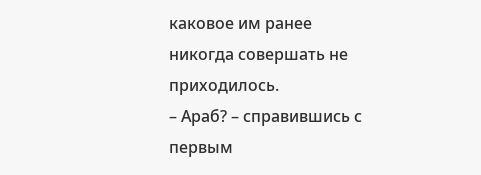каковое им ранее никогда совершать не приходилось.
– Араб? – справившись с первым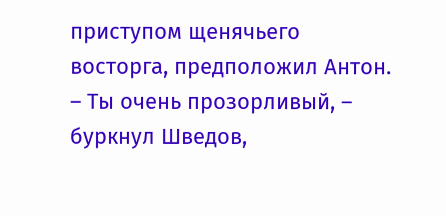приступом щенячьего восторга, предположил Антон.
– Ты очень прозорливый, – буркнул Шведов,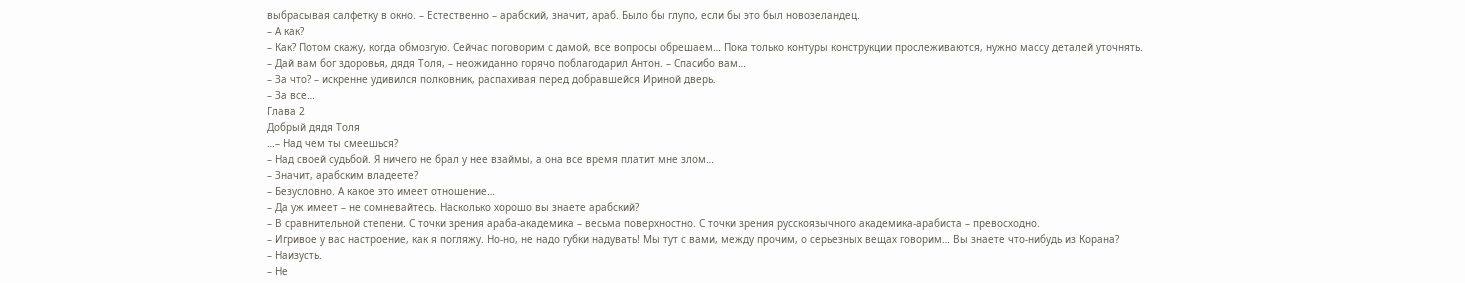выбрасывая салфетку в окно. – Естественно – арабский, значит, араб. Было бы глупо, если бы это был новозеландец.
– А как?
– Как? Потом скажу, когда обмозгую. Сейчас поговорим с дамой, все вопросы обрешаем… Пока только контуры конструкции прослеживаются, нужно массу деталей уточнять.
– Дай вам бог здоровья, дядя Толя, – неожиданно горячо поблагодарил Антон. – Спасибо вам…
– За что? – искренне удивился полковник, распахивая перед добравшейся Ириной дверь.
– За все…
Глава 2
Добрый дядя Толя
…– Над чем ты смеешься?
– Над своей судьбой. Я ничего не брал у нее взаймы, а она все время платит мне злом…
– Значит, арабским владеете?
– Безусловно. А какое это имеет отношение…
– Да уж имеет – не сомневайтесь. Насколько хорошо вы знаете арабский?
– В сравнительной степени. С точки зрения араба-академика – весьма поверхностно. С точки зрения русскоязычного академика-арабиста – превосходно.
– Игривое у вас настроение, как я погляжу. Но-но, не надо губки надувать! Мы тут с вами, между прочим, о серьезных вещах говорим… Вы знаете что-нибудь из Корана?
– Наизусть.
– Не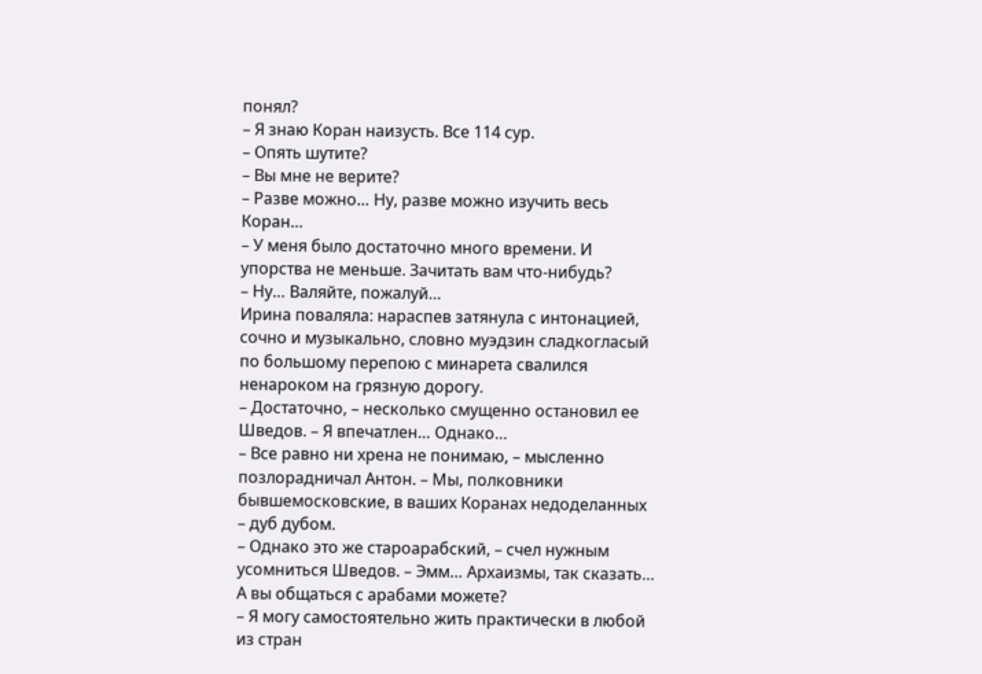понял?
– Я знаю Коран наизусть. Все 114 сур.
– Опять шутите?
– Вы мне не верите?
– Разве можно… Ну, разве можно изучить весь Коран…
– У меня было достаточно много времени. И упорства не меньше. Зачитать вам что-нибудь?
– Ну… Валяйте, пожалуй…
Ирина поваляла: нараспев затянула с интонацией, сочно и музыкально, словно муэдзин сладкогласый по большому перепою с минарета свалился ненароком на грязную дорогу.
– Достаточно, – несколько смущенно остановил ее Шведов. – Я впечатлен… Однако…
– Все равно ни хрена не понимаю, – мысленно позлорадничал Антон. – Мы, полковники бывшемосковские, в ваших Коранах недоделанных – дуб дубом.
– Однако это же староарабский, – счел нужным усомниться Шведов. – Эмм… Архаизмы, так сказать… А вы общаться с арабами можете?
– Я могу самостоятельно жить практически в любой из стран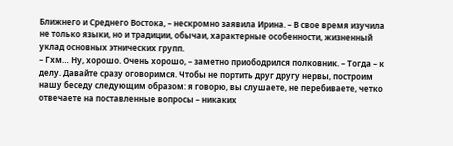Ближнего и Среднего Востока, – нескромно заявила Ирина. – В свое время изучила не только языки, но и традиции, обычаи, характерные особенности, жизненный уклад основных этнических групп.
– Гхм… Ну, хорошо. Очень хорошо, – заметно приободрился полковник. – Тогда – к делу. Давайте сразу оговоримся. Чтобы не портить друг другу нервы, построим нашу беседу следующим образом: я говорю, вы слушаете, не перебиваете, четко отвечаете на поставленные вопросы – никаких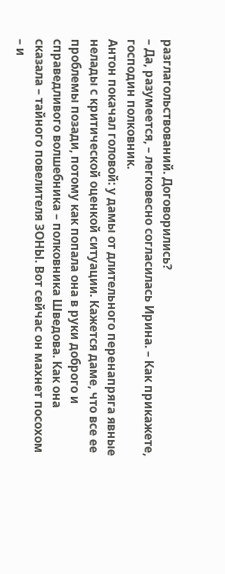разглагольствований. Договорились?
– Да, разумеется, – легковесно согласилась Ирина. – Как прикажете, господин полковник.
Антон покачал головой: у дамы от длительного перенапряга явные нелады с критической оценкой ситуации. Кажется даме, что все ее проблемы позади, потому как попала она в руки доброго и справедливого волшебника – полковника Шведова. Как она сказала – тайного повелителя ЗОНЫ. Вот сейчас он махнет посохом – и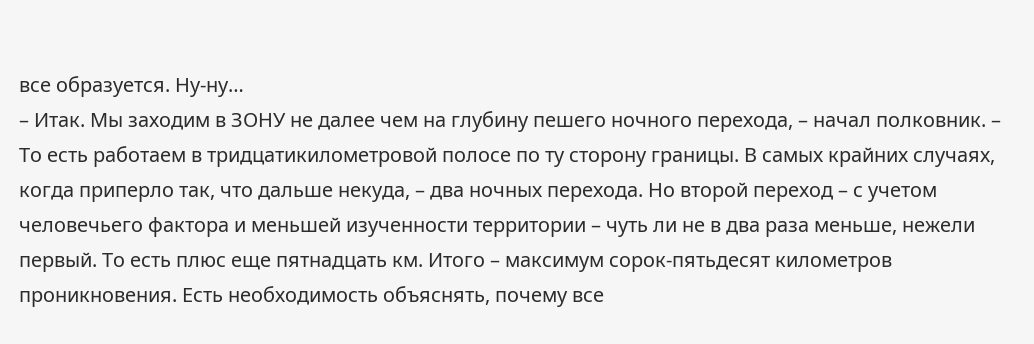все образуется. Ну-ну…
– Итак. Мы заходим в ЗОНУ не далее чем на глубину пешего ночного перехода, – начал полковник. – То есть работаем в тридцатикилометровой полосе по ту сторону границы. В самых крайних случаях, когда приперло так, что дальше некуда, – два ночных перехода. Но второй переход – с учетом человечьего фактора и меньшей изученности территории – чуть ли не в два раза меньше, нежели первый. То есть плюс еще пятнадцать км. Итого – максимум сорок-пятьдесят километров проникновения. Есть необходимость объяснять, почему все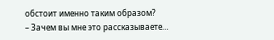обстоит именно таким образом?
– Зачем вы мне это рассказываете…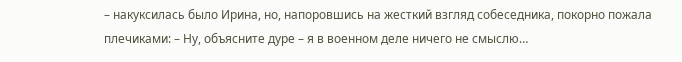– накуксилась было Ирина, но, напоровшись на жесткий взгляд собеседника, покорно пожала плечиками: – Ну, объясните дуре – я в военном деле ничего не смыслю…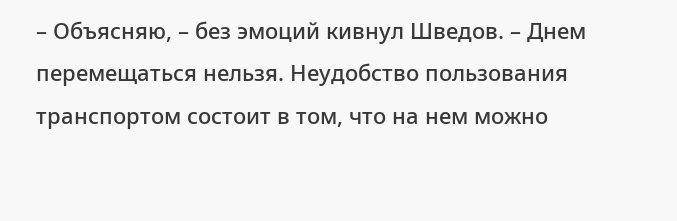– Объясняю, – без эмоций кивнул Шведов. – Днем перемещаться нельзя. Неудобство пользования транспортом состоит в том, что на нем можно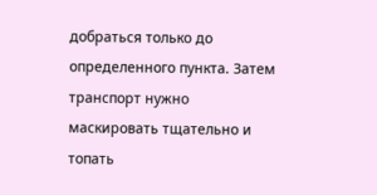добраться только до определенного пункта. Затем транспорт нужно маскировать тщательно и топать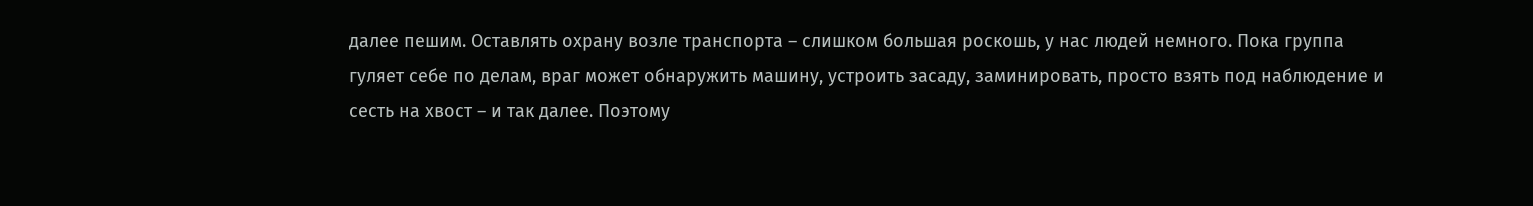далее пешим. Оставлять охрану возле транспорта – слишком большая роскошь, у нас людей немного. Пока группа гуляет себе по делам, враг может обнаружить машину, устроить засаду, заминировать, просто взять под наблюдение и сесть на хвост – и так далее. Поэтому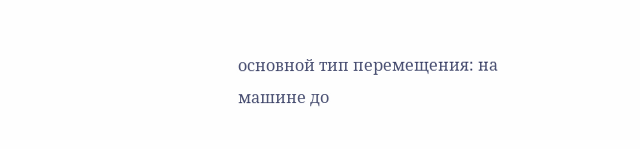основной тип перемещения: на машине до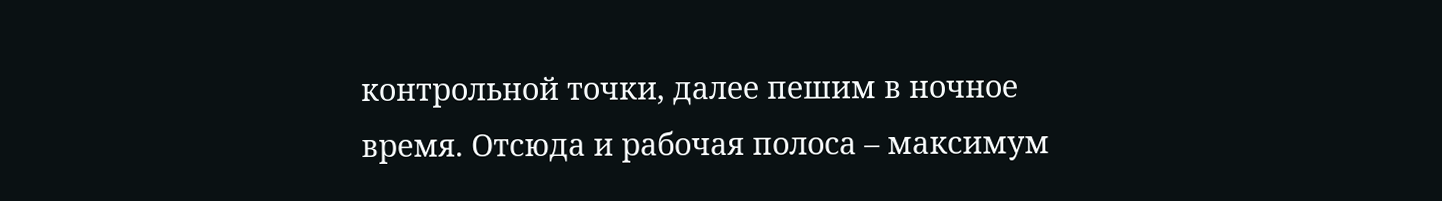контрольной точки, далее пешим в ночное время. Отсюда и рабочая полоса – максимум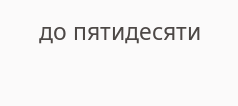до пятидесяти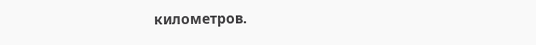километров.